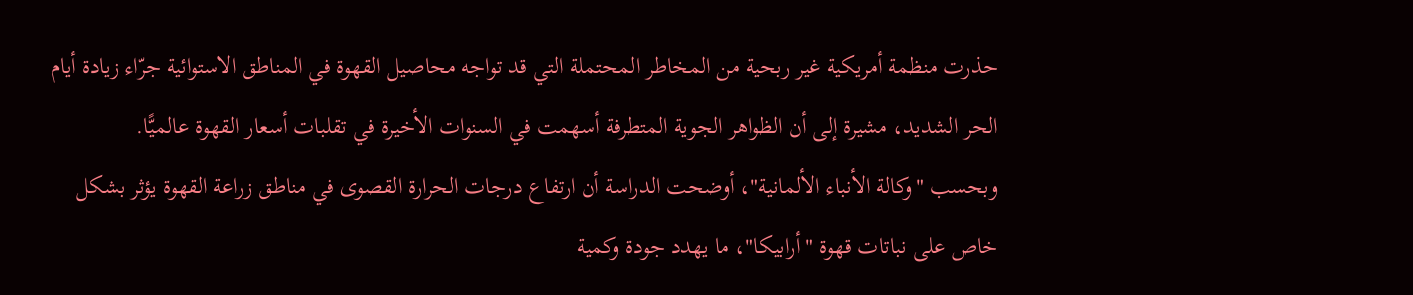حذرت منظمة أمريكية غير ربحية من المخاطر المحتملة التي قد تواجه محاصيل القهوة في المناطق الاستوائية جرّاء زيادة أيام الحر الشديد، مشيرة إلى أن الظواهر الجوية المتطرفة أسهمت في السنوات الأخيرة في تقلبات أسعار القهوة عالميًّا.
وبحسب "وكالة الأنباء الألمانية"، أوضحت الدراسة أن ارتفاع درجات الحرارة القصوى في مناطق زراعة القهوة يؤثر بشكل خاص على نباتات قهوة "أرابيكا"، ما يهدد جودة وكمية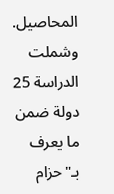المحاصيل.
وشملت الدراسة 25 دولة ضمن ما يعرف بـ"حزام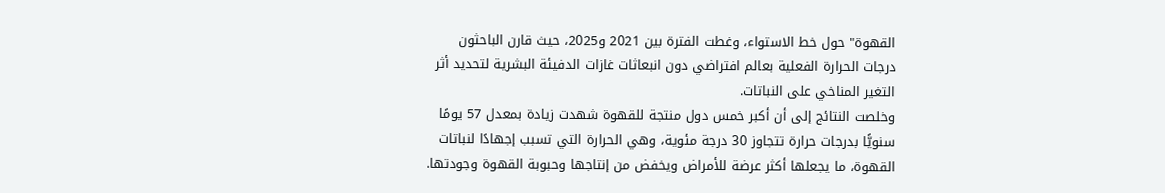القهوة" حول خط الاستواء، وغطت الفترة بين 2021 و2025، حيث قارن الباحثون درجات الحرارة الفعلية بعالم افتراضي دون انبعاثات غازات الدفيئة البشرية لتحديد أثر التغير المناخي على النباتات.
وخلصت النتائج إلى أن أكبر خمس دول منتجة للقهوة شهدت زيادة بمعدل 57 يومًا سنويًّا بدرجات حرارة تتجاوز 30 درجة مئوية، وهي الحرارة التي تسبب إجهادًا لنباتات القهوة، ما يجعلها أكثر عرضة للأمراض ويخفض من إنتاجها وحبوبة القهوة وجودتها.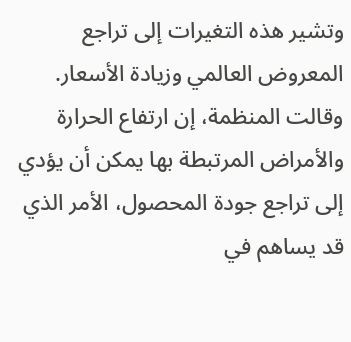وتشير هذه التغيرات إلى تراجع المعروض العالمي وزيادة الأسعار.
وقالت المنظمة، إن ارتفاع الحرارة والأمراض المرتبطة بها يمكن أن يؤدي إلى تراجع جودة المحصول، الأمر الذي قد يساهم في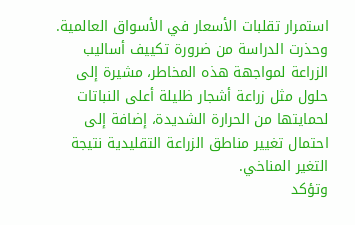استمرار تقلبات الأسعار في الأسواق العالمية.
وحذرت الدراسة من ضرورة تكييف أساليب الزراعة لمواجهة هذه المخاطر، مشيرة إلى حلول مثل زراعة أشجار ظليلة أعلى النباتات لحمايتها من الحرارة الشديدة، إضافة إلى احتمال تغيير مناطق الزراعة التقليدية نتيجة التغير المناخي.
وتؤكد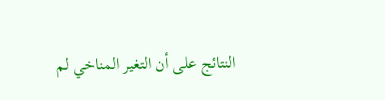النتائج على أن التغير المناخي لم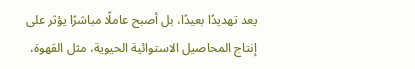يعد تهديدًا بعيدًا، بل أصبح عاملًا مباشرًا يؤثر على إنتاج المحاصيل الاستوائية الحيوية، مثل القهوة،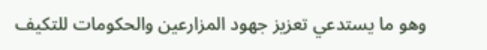وهو ما يستدعي تعزيز جهود المزارعين والحكومات للتكيف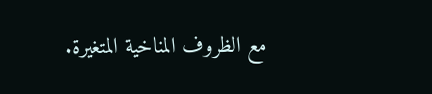مع الظروف المناخية المتغيرة.